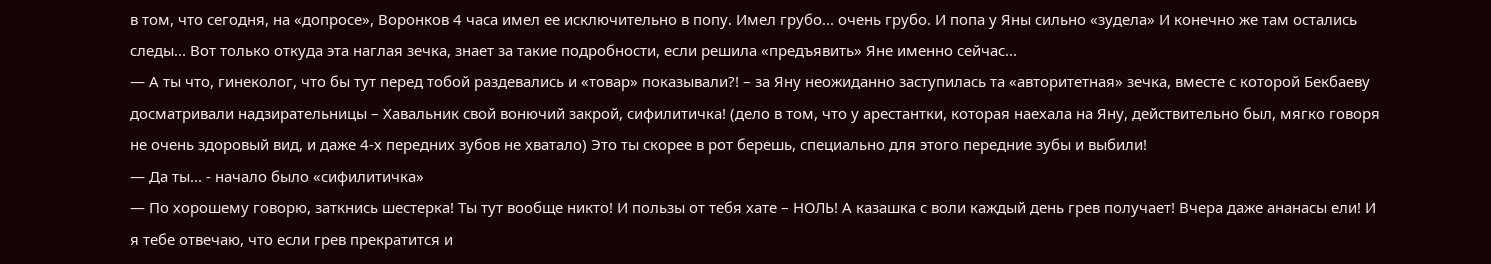в том, что сегодня, на «допросе», Воронков 4 часа имел ее исключительно в попу. Имел грубо... очень грубо. И попа у Яны сильно «зудела» И конечно же там остались следы... Вот только откуда эта наглая зечка, знает за такие подробности, если решила «предъявить» Яне именно сейчас...
— А ты что, гинеколог, что бы тут перед тобой раздевались и «товар» показывали?! – за Яну неожиданно заступилась та «авторитетная» зечка, вместе с которой Бекбаеву досматривали надзирательницы – Хавальник свой вонючий закрой, сифилитичка! (дело в том, что у арестантки, которая наехала на Яну, действительно был, мягко говоря не очень здоровый вид, и даже 4-х передних зубов не хватало) Это ты скорее в рот берешь, специально для этого передние зубы и выбили!
— Да ты... - начало было «сифилитичка»
— По хорошему говорю, заткнись шестерка! Ты тут вообще никто! И пользы от тебя хате – НОЛЬ! А казашка с воли каждый день грев получает! Вчера даже ананасы ели! И я тебе отвечаю, что если грев прекратится и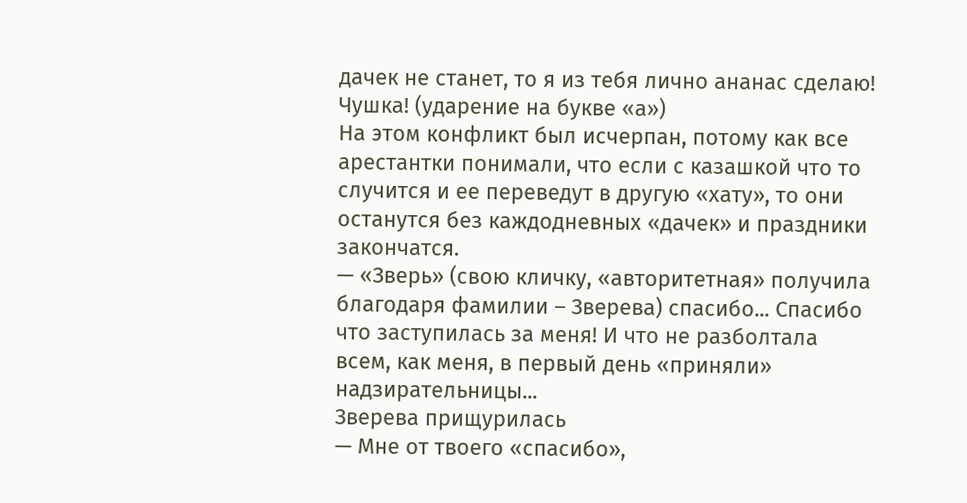дачек не станет, то я из тебя лично ананас сделаю! Чушка! (ударение на букве «а»)
На этом конфликт был исчерпан, потому как все арестантки понимали, что если с казашкой что то случится и ее переведут в другую «хату», то они останутся без каждодневных «дачек» и праздники закончатся.
— «Зверь» (свою кличку, «авторитетная» получила благодаря фамилии – Зверева) спасибо... Спасибо что заступилась за меня! И что не разболтала всем, как меня, в первый день «приняли» надзирательницы...
Зверева прищурилась
— Мне от твоего «спасибо»,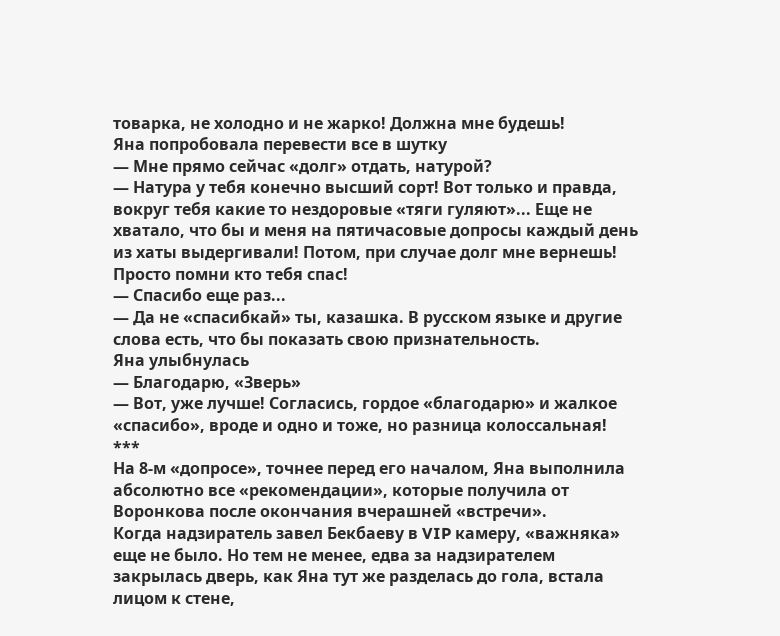товарка, не холодно и не жарко! Должна мне будешь!
Яна попробовала перевести все в шутку
— Мне прямо сейчас «долг» отдать, натурой?
— Натура у тебя конечно высший сорт! Вот только и правда, вокруг тебя какие то нездоровые «тяги гуляют»... Еще не хватало, что бы и меня на пятичасовые допросы каждый день из хаты выдергивали! Потом, при случае долг мне вернешь! Просто помни кто тебя спас!
— Спасибо еще раз...
— Да не «спасибкай» ты, казашка. В русском языке и другие слова есть, что бы показать свою признательность.
Яна улыбнулась
— Благодарю, «Зверь»
— Вот, уже лучше! Согласись, гордое «благодарю» и жалкое «спасибо», вроде и одно и тоже, но разница колоссальная!
***
На 8-м «допросе», точнее перед его началом, Яна выполнила абсолютно все «рекомендации», которые получила от Воронкова после окончания вчерашней «встречи».
Когда надзиратель завел Бекбаеву в VIP камеру, «важняка» еще не было. Но тем не менее, едва за надзирателем закрылась дверь, как Яна тут же разделась до гола, встала лицом к стене,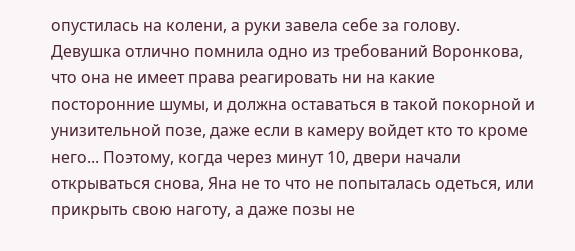опустилась на колени, а руки завела себе за голову.
Девушка отлично помнила одно из требований Воронкова, что она не имеет права реагировать ни на какие посторонние шумы, и должна оставаться в такой покорной и унизительной позе, даже если в камеру войдет кто то кроме него... Поэтому, когда через минут 10, двери начали открываться снова, Яна не то что не попыталась одеться, или прикрыть свою наготу, а даже позы не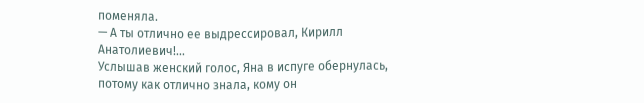поменяла.
— А ты отлично ее выдрессировал, Кирилл Анатолиевич!...
Услышав женский голос, Яна в испуге обернулась, потому как отлично знала, кому он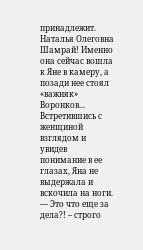принадлежит. Наталья Олеговна Шамрай! Именно она сейчас вошла к Яне в камеру, а позади нее стоял «важняк» Воронков...
Встретившись с женщиной взглядом и увидев понимание в ее глазах, Яна не выдержала и вскочила на ноги.
— Это что еще за дела?! – строго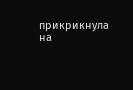прикрикнула на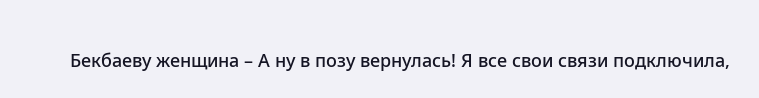Бекбаеву женщина – А ну в позу вернулась! Я все свои связи подключила,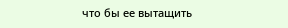что бы ее вытащить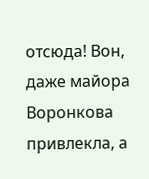отсюда! Вон, даже майора Воронкова привлекла, а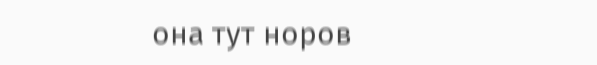она тут норов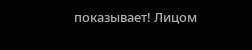показывает! Лицом